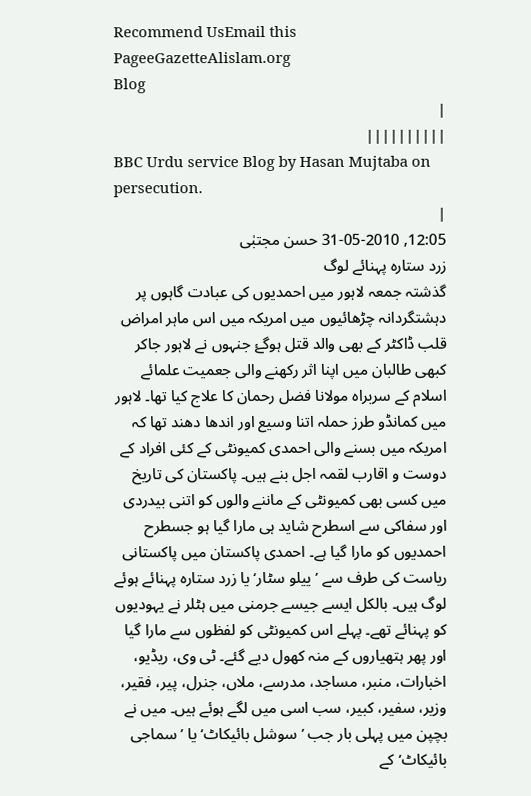Recommend UsEmail this PageeGazetteAlislam.org
Blog
|
||||||||||
BBC Urdu service Blog by Hasan Mujtaba on persecution.
|
12:05, 31-05-2010 حسن مجتبٰی
زرد ستارہ پہنائے لوگ
گذشتہ جمعہ لاہور میں احمدیوں کی عبادت گاہوں پر دہشتگردانہ چڑھائيوں میں امریکہ میں اس ماہر امراض قلب ڈاکٹر کے بھی والد قتل ہوگۓ جنہوں نے لاہور جاکر کبھی طالبان میں اپنا اثر رکھنے والی جعمیت علمائے اسلام کے سربراہ مولانا فضل رحمان کا علاج کیا تھا۔ لاہور میں کمانڈو طرز حملہ اتنا وسیع اور اندھا دھند تھا کہ امریکہ میں بسنے والی احمدی کمیونٹی کے کئی افراد کے دوست و اقارب لقمہ اجل بنے ہیں۔ پاکستان کی تاریخ میں کسی بھی کمیونٹی کے ماننے والوں کو اتنی بیدردی اور سفاکی سے اسطرح شاید ہی مارا گیا ہو جسطرح احمدیوں کو مارا گیا ہے۔ احمدی پاکستان میں پاکستانی ریاست کی طرف سے ’ییلو سٹار‘ یا زرد ستارہ پہنائے ہوئے لوگ ہیں۔ بالکل ایسے جیسے جرمنی میں ہٹلر نے یہودیوں کو پہنائے تھے۔ پہلے اس کمیونٹی کو لفظوں سے مارا گیا اور پھر ہتھیاروں کے منہ کھول دیے گئے۔ ٹی وی، ریڈیو، اخبارات، منبر، مساجد، مدرسے، ملاں، جنرل، پیر، فقیر، وزیر، سفیر، کبیر، سب اسی میں لگے ہوئے ہیں۔ میں نے بچپن میں پہلی بار جب ’سوشل بائیکاٹ‘ یا ’سماجی بائیکاٹ‘ کے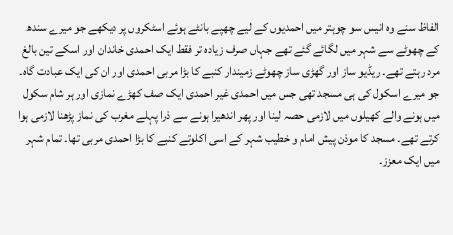الفاظ سنے وہ انیس سو چوہتر میں احمدیوں کے لیے چھپے بانٹے ہوئے اسٹکروں پر دیکھے جو میرے سندھ کے چھوٹے سے شہر میں لگائے گئے تھے جہاں صرف زیادہ تر فقط ایک احمدی خاندان اور اسکے تین بالغ مرد رہتے تھے۔ ریڈیو ساز اور گھڑی ساز چھوٹے زمیندار کنبے کا بڑا مربی احمدی اور ان کی ایک عبادت گاہ۔ جو میرے اسکول کی ہی مسجد تھی جس میں احمدی غیر احمدی ایک صف کھڑے نمازی اور ہر شام سکول میں ہونے والے کھیلوں میں لازمی حصہ لینا اور پھر اندھیرا ہونے سے ذرا پہلے مغرب کی نماز پڑھنا لازمی ہوا کرتے تھے۔ مسجد کا موذن پیش امام و خطیب شہر کے اسی اکلوتے کنبے کا بڑا احمدی مربی تھا۔ تمام شہر میں ایک معزز۔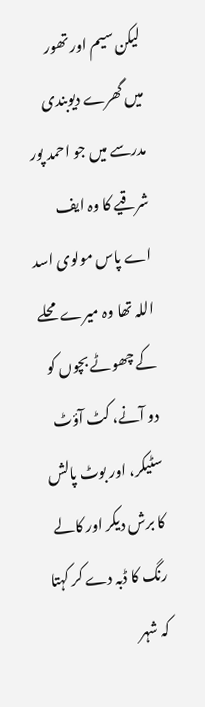لیکن سیم اور تھور میں گھرے دیوبندی مدرسے میں جو احمد پور شرقیے کا وہ ایف اے پاس مولوی اسد اللہ تھا وہ میرے محلے کے چھوٹے بچوں کو دو آنے، کٹ آؤٹ سٹیکر، اور بوٹ پالش کا برش دیکر اور کالے رنگ کا ڈبہ دے کر کہتا کہ شہر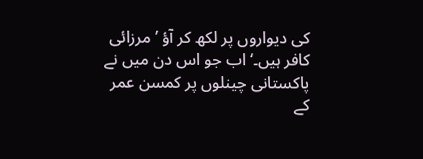کی دیواروں پر لکھ کر آؤ ’مرزائی کافر ہیں۔‘ اب جو اس دن میں نے پاکستانی چینلوں پر کمسن عمر کے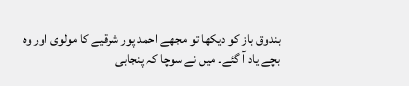بندوق باز کو دیکھا تو مجھے احمد پور شرقیے کا مولوی اور وہ بچے یاد آ گئے۔ میں نے سوچا کہ پنجابی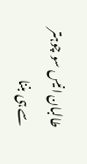طالبان انیس سو چوہتر سے ہی بننا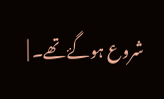شروع ہوگۓ تھے۔ |